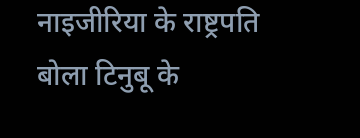नाइजीरिया के राष्ट्रपति बोला टिनुबू के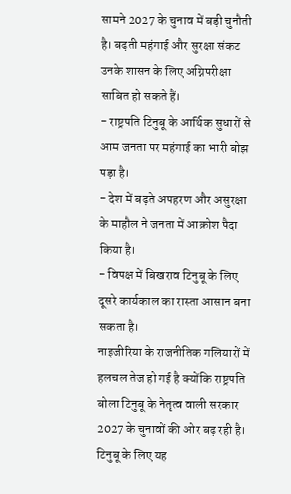सामने 2027 के चुनाव में बड़ी चुनौती है। बढ़ती महंगाई और सुरक्षा संकट उनके शासन के लिए अग्निपरीक्षा साबित हो सकते हैं।
- राष्ट्रपति टिनुबू के आर्थिक सुधारों से आम जनता पर महंगाई का भारी बोझ पड़ा है।
- देश में बढ़ते अपहरण और असुरक्षा के माहौल ने जनता में आक्रोश पैदा किया है।
- विपक्ष में बिखराव टिनुबू के लिए दूसरे कार्यकाल का रास्ता आसान बना सकता है।
नाइजीरिया के राजनीतिक गलियारों में हलचल तेज हो गई है क्योंकि राष्ट्रपति बोला टिनुबू के नेतृत्व वाली सरकार 2027 के चुनावों की ओर बढ़ रही है। टिनुबू के लिए यह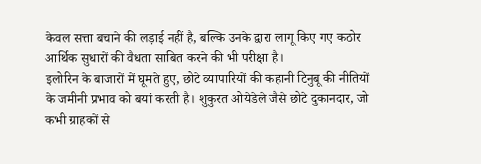केवल सत्ता बचाने की लड़ाई नहीं है, बल्कि उनके द्वारा लागू किए गए कठोर आर्थिक सुधारों की वैधता साबित करने की भी परीक्षा है।
इलोरिन के बाजारों में घूमते हुए, छोटे व्यापारियों की कहानी टिनुबू की नीतियों के जमीनी प्रभाव को बयां करती है। शुकुरत ओयेडेले जैसे छोटे दुकानदार, जो कभी ग्राहकों से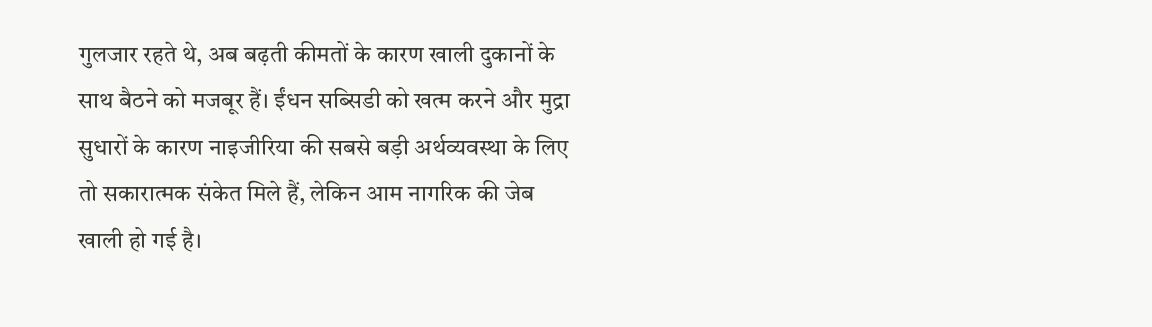गुलजार रहते थे, अब बढ़ती कीमतों के कारण खाली दुकानों के साथ बैठने को मजबूर हैं। ईंधन सब्सिडी को खत्म करने और मुद्रा सुधारों के कारण नाइजीरिया की सबसे बड़ी अर्थव्यवस्था के लिए तो सकारात्मक संकेत मिले हैं, लेकिन आम नागरिक की जेब खाली हो गई है।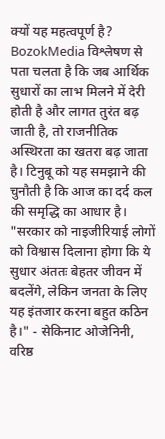क्यों यह महत्वपूर्ण है?
BozokMedia विश्लेषण से पता चलता है कि जब आर्थिक सुधारों का लाभ मिलने में देरी होती है और लागत तुरंत बढ़ जाती है, तो राजनीतिक अस्थिरता का खतरा बढ़ जाता है। टिनुबू को यह समझाने की चुनौती है कि आज का दर्द कल की समृद्धि का आधार है।
"सरकार को नाइजीरियाई लोगों को विश्वास दिलाना होगा कि ये सुधार अंततः बेहतर जीवन में बदलेंगे, लेकिन जनता के लिए यह इंतजार करना बहुत कठिन है।" - सेकिनाट ओजेनिनी, वरिष्ठ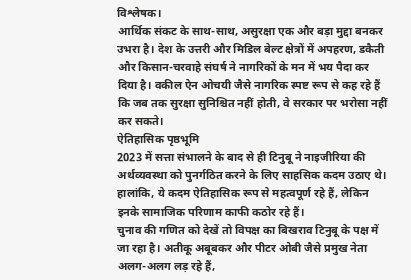विश्लेषक।
आर्थिक संकट के साथ-साथ, असुरक्षा एक और बड़ा मुद्दा बनकर उभरा है। देश के उत्तरी और मिडिल बेल्ट क्षेत्रों में अपहरण, डकैती और किसान-चरवाहे संघर्ष ने नागरिकों के मन में भय पैदा कर दिया है। वकील ऐन ओचयी जैसे नागरिक स्पष्ट रूप से कह रहे हैं कि जब तक सुरक्षा सुनिश्चित नहीं होती, वे सरकार पर भरोसा नहीं कर सकते।
ऐतिहासिक पृष्ठभूमि
2023 में सत्ता संभालने के बाद से ही टिनुबू ने नाइजीरिया की अर्थव्यवस्था को पुनर्गठित करने के लिए साहसिक कदम उठाए थे। हालांकि, ये कदम ऐतिहासिक रूप से महत्वपूर्ण रहे हैं, लेकिन इनके सामाजिक परिणाम काफी कठोर रहे हैं।
चुनाव की गणित को देखें तो विपक्ष का बिखराव टिनुबू के पक्ष में जा रहा है। अतीकू अबूबकर और पीटर ओबी जैसे प्रमुख नेता अलग-अलग लड़ रहे हैं,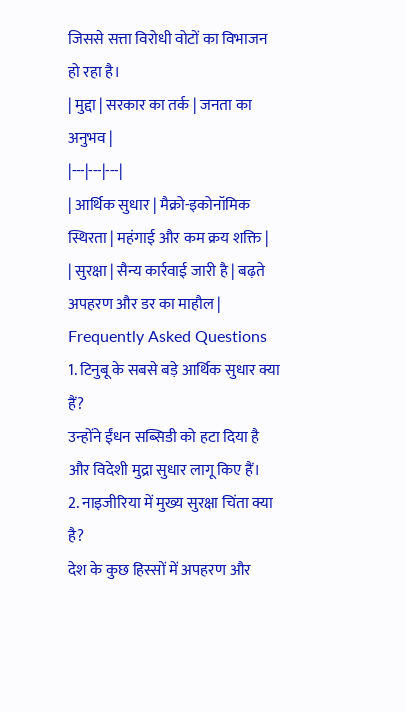जिससे सत्ता विरोधी वोटों का विभाजन हो रहा है।
| मुद्दा | सरकार का तर्क | जनता का अनुभव |
|---|---|---|
| आर्थिक सुधार | मैक्रो-इकोनॉमिक स्थिरता | महंगाई और कम क्रय शक्ति |
| सुरक्षा | सैन्य कार्रवाई जारी है | बढ़ते अपहरण और डर का माहौल |
Frequently Asked Questions
1. टिनुबू के सबसे बड़े आर्थिक सुधार क्या हैं?
उन्होंने ईंधन सब्सिडी को हटा दिया है और विदेशी मुद्रा सुधार लागू किए हैं।
2. नाइजीरिया में मुख्य सुरक्षा चिंता क्या है?
देश के कुछ हिस्सों में अपहरण और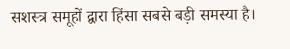सशस्त्र समूहों द्वारा हिंसा सबसे बड़ी समस्या है।